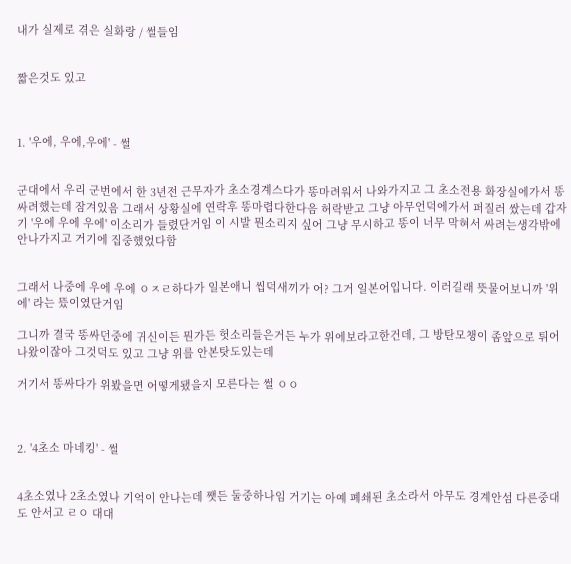내가 실제로 겪은 실화랑 / 썰들임


짧은것도 있고



1. '우에, 우에,우에' - 썰


군대에서 우리 군번에서 한 3년전 근무자가 초소경계스다가 똥마려워서 나와가지고 그 초소전용 화장실에가서 똥싸려했는데 잠겨있음 그래서 상황실에 연락후 똥마렵다한다음 허락받고 그냥 아무언덕에가서 퍼질러 쌌는데 갑자기 '우에 우에 우에' 이소리가 들렸단거임 이 시발 뭔소리지 싶어 그냥 무시하고 똥이 너무 막혀서 싸려는생각밖에 안나가지고 거기에 집중했었다함


그래서 나중에 우에 우에 ㅇㅈㄹ하다가 일본애니 씹덕새끼가 어? 그거 일본어입니다. 이러길래 뜻물어보니까 '위에' 라는 뜼이였단거임

그니까 결국 똥싸던중에 귀신이든 뭔가든 헛소리들은거든 누가 위에보라고한건데, 그 방탄모챙이 좀앞으로 튀어나왔이잖아 그것덕도 있고 그냥 위를 안본탓도있는데

거기서 똥싸다가 위봤을면 어떻게됐을지 모른다는 썰 ㅇㅇ



2. '4초소 마네킹' - 썰


4초소였나 2초소였나 기억이 안나는데 쨋든 둘중하나임 거기는 아예 폐쇄된 초소라서 아무도 경계안섬 다른중대도 안서고 ㄹㅇ 대대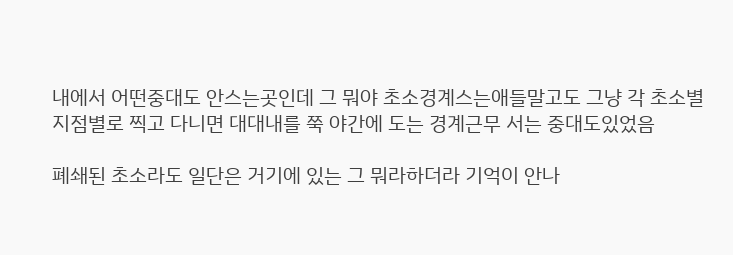내에서 어떤중대도 안스는곳인데 그 뭐야 초소경계스는애들말고도 그냥 각 초소별 지점별로 찍고 다니면 대대내를 쭉 야간에 도는 경계근무 서는 중대도있었음

폐쇄된 초소라도 일단은 거기에 있는 그 뭐라하더라 기억이 안나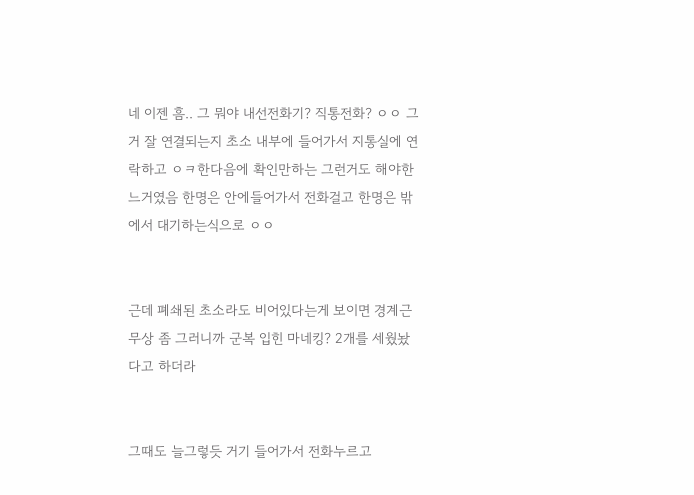네 이젠 흠.. 그 뭐야 내선전화기? 직통전화? ㅇㅇ 그거 잘 연결되는지 초소 내부에 들어가서 지통실에 연락하고 ㅇㅋ한다음에 확인만하는 그런거도 해야한느거였음 한명은 안에들어가서 전화걸고 한명은 밖에서 대기하는식으로 ㅇㅇ


근데 폐쇄된 초소라도 비어있다는게 보이면 경계근무상 좀 그러니까 군복 입힌 마네킹? 2개를 세웠놨다고 하더라


그때도 늘그렇듯 거기 들어가서 전화누르고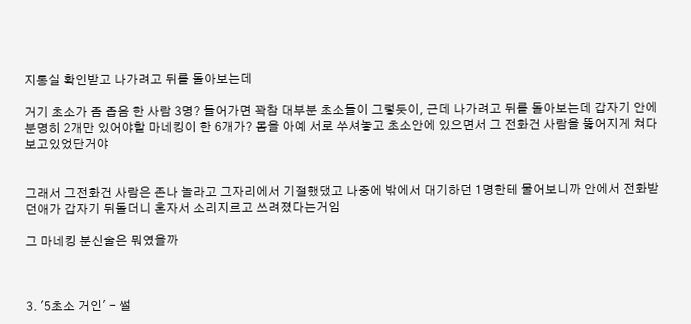지통실 확인받고 나가려고 뒤를 돌아보는데

거기 초소가 좀 좁음 한 사람 3명? 들어가면 꽉참 대부분 초소들이 그렇듯이, 근데 나가려고 뒤를 돌아보는데 갑자기 안에 분명히 2개만 있어야할 마네킹이 한 6개가? 몸을 아예 서로 쑤셔놓고 초소안에 있으면서 그 전화건 사람을 뚫어지게 쳐다보고있었단거야


그래서 그전화건 사람은 존나 놀라고 그자리에서 기절했댔고 나중에 밖에서 대기하던 1명한테 물어보니까 안에서 전화받던애가 갑자기 뒤돌더니 혼자서 소리지르고 쓰려졌다는거임

그 마네킹 분신술은 뭐였을까



3. '5초소 거인' - 썰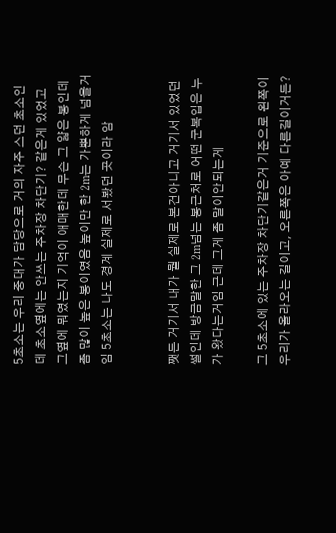5초소는 우리 중대가 담당으로 거의 자주 스던 초소인데 초소옆에는 안쓰는 주차장 차단기? 같은게 있었고 그옆에 뭐였는지 기억이 애매한데 무슨 그 얇은 봉인데 좀 많이 높은 봉이였음 높이만 한 2m는 가뿐하게 넘을거임 5초소는 나도 경계 실제로 서봤던 곳이라 암


쨋든 거기서 내가 뭘 실제로 본건아니고 거기서 있었던 썰인데 방금말한 그 2m넘는 봉근처로 어떤 군복입은 누가 왔다는거임 근데 그게 좀 말이안되는게

그 5초소에 있는 주차장 차단기같은거 기준으로 왼쪽이 우리가 올라오는 길이고, 오른쪽은 아예 다른길이거든?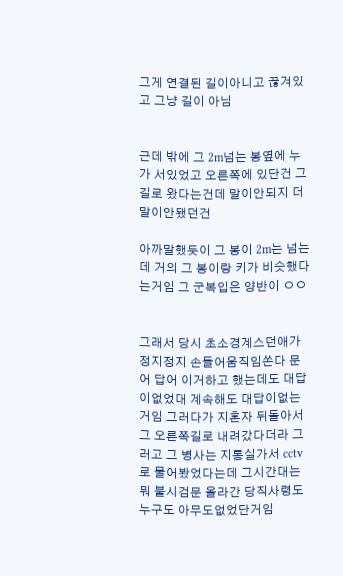그게 연결된 길이아니고 끊겨있고 그냥 길이 아님


근데 밖에 그 2m넘는 봉옆에 누가 서있었고 오른쪽에 있단건 그길로 왔다는건데 말이안되지 더 말이안됐던건

아까말했듯이 그 봉이 2m는 넘는데 거의 그 봉이랑 키가 비슷했다는거임 그 군복입은 양반이 ㅇㅇ


그래서 당시 초소경계스던애가 정지정지 손들어움직임쏜다 문어 답어 이거하고 했는데도 대답이없었대 계속해도 대답이없는거임 그러다가 지혼자 뒤돌아서 그 오른쪽길로 내려갔다더라 그러고 그 병사는 지통실가서 cctv로 물어봤었다는데 그시간대는 뭐 불시검문 올라간 당직사령도 누구도 아무도없었단거임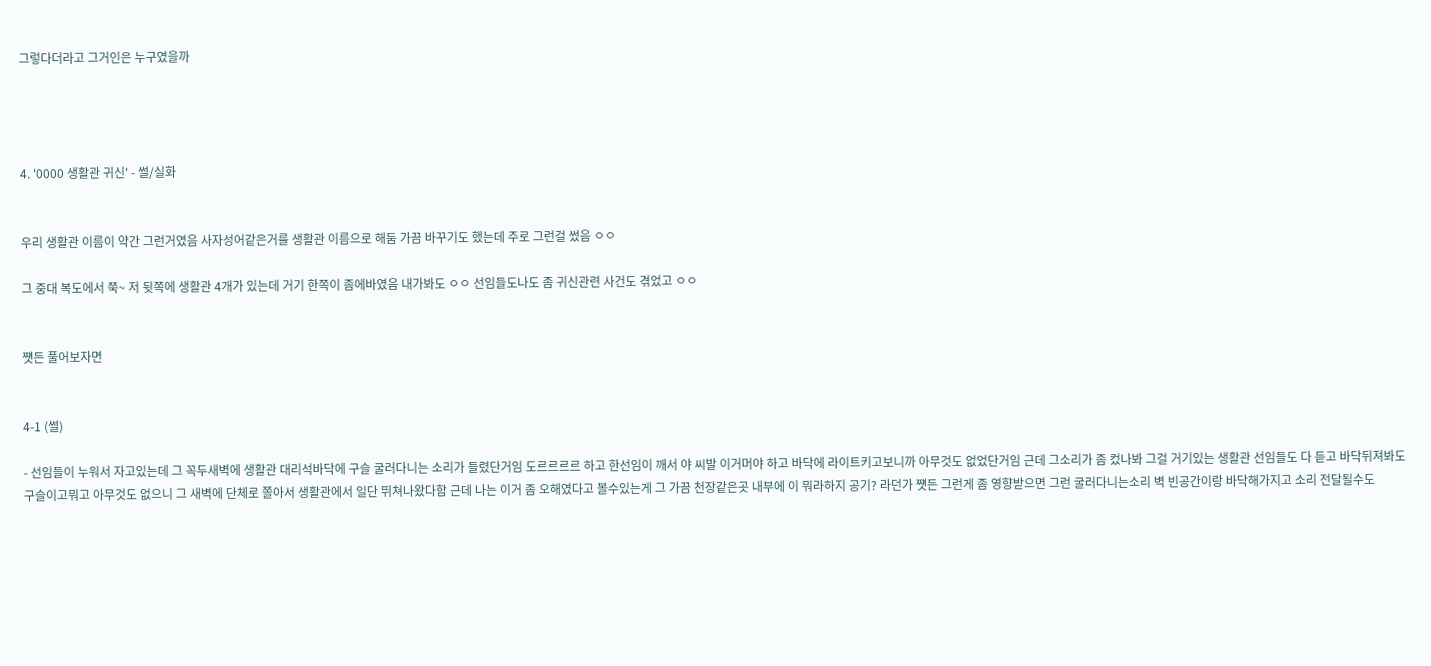그렇다더라고 그거인은 누구였을까




4. '0000 생활관 귀신' - 썰/실화


우리 생활관 이름이 약간 그런거였음 사자성어같은거를 생활관 이름으로 해둠 가끔 바꾸기도 했는데 주로 그런걸 썼음 ㅇㅇ

그 중대 복도에서 쭉~ 저 뒷쪽에 생활관 4개가 있는데 거기 한쪽이 좀에바였음 내가봐도 ㅇㅇ 선임들도나도 좀 귀신관련 사건도 겪었고 ㅇㅇ


쩃든 풀어보자면


4-1 (썰)

- 선임들이 누워서 자고있는데 그 꼭두새벽에 생활관 대리석바닥에 구슬 굴러다니는 소리가 들렸단거임 도르르르르 하고 한선임이 깨서 야 씨발 이거머야 하고 바닥에 라이트키고보니까 아무것도 없었단거임 근데 그소리가 좀 컸나봐 그걸 거기있는 생활관 선임들도 다 듣고 바닥뒤져봐도 구슬이고뭐고 아무것도 없으니 그 새벽에 단체로 쫄아서 생활관에서 일단 뛰쳐나왔다함 근데 나는 이거 좀 오해였다고 볼수있는게 그 가끔 천장같은곳 내부에 이 뭐라하지 공기? 라던가 쩃든 그런게 좀 영향받으면 그런 굴러다니는소리 벽 빈공간이랑 바닥해가지고 소리 전달될수도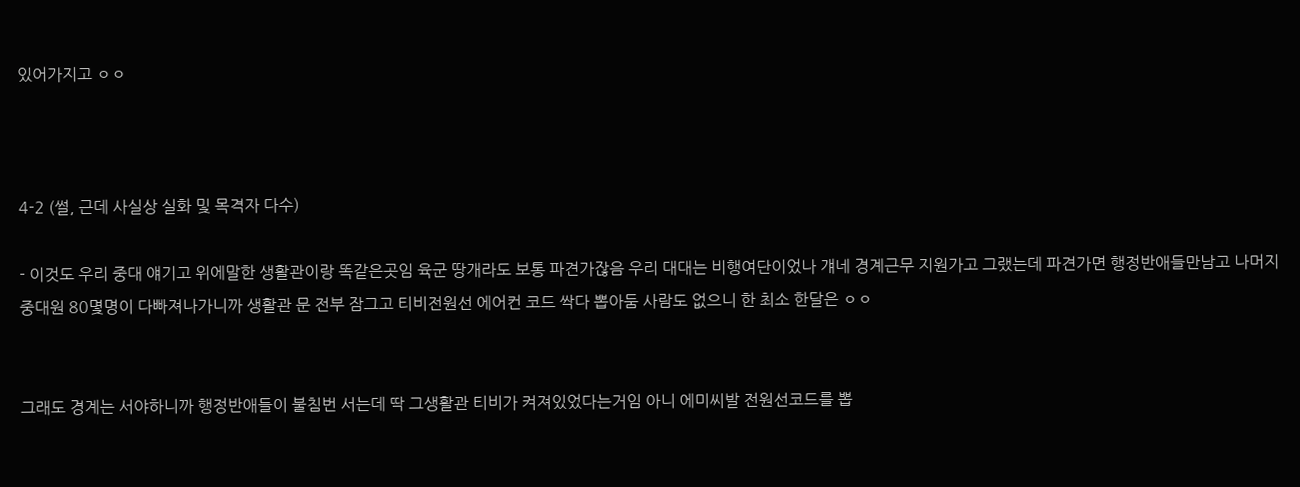있어가지고 ㅇㅇ



4-2 (썰, 근데 사실상 실화 및 목격자 다수)

- 이것도 우리 중대 얘기고 위에말한 생활관이랑 똑같은곳임 육군 땅개라도 보통 파견가잖음 우리 대대는 비행여단이었나 걔네 경계근무 지원가고 그랬는데 파견가면 행정반애들만남고 나머지 중대원 80몇명이 다빠져나가니까 생활관 문 전부 잠그고 티비전원선 에어컨 코드 싹다 뽑아둠 사람도 없으니 한 최소 한달은 ㅇㅇ


그래도 경계는 서야하니까 행정반애들이 불침번 서는데 딱 그생활관 티비가 켜져있었다는거임 아니 에미씨발 전원선코드를 뽑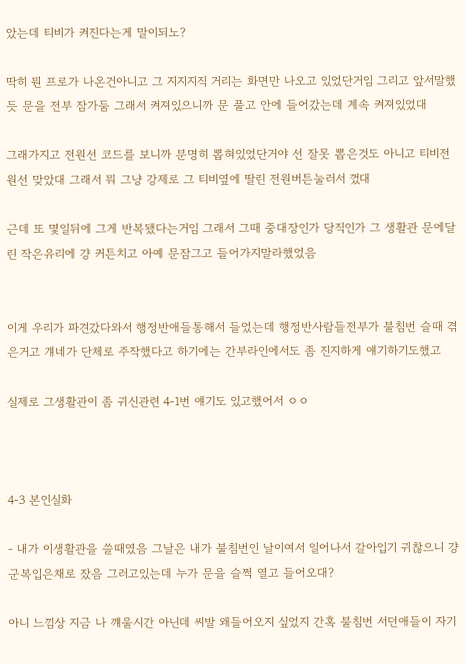았는데 티비가 켜진다는게 말이되노?

딱히 뭔 프로가 나온건아니고 그 지지지직 거리는 화면만 나오고 있었단거임 그리고 앞서말했듯 문을 전부 잠가둠 그래서 켜져있으니까 문 풀고 안에 들어갔는데 계속 켜져있었대

그래가지고 전원선 코드를 보니까 분명히 뽑혀있었단거야 선 잘못 뽑은것도 아니고 티비전원선 맞았대 그래서 뭐 그냥 강제로 그 티비옆에 딸린 전원버튼눌러서 껐대

근데 또 몇일뒤에 그게 반복됐다는거임 그래서 그때 중대장인가 당직인가 그 생활관 문에달린 작은유리에 걍 커튼치고 아예 문잠그고 들어가지말라했었음


이게 우리가 파견갔다와서 행정반애들통해서 들었는데 행정반사람들전부가 불침번 슬때 겪은거고 걔네가 단체로 주작했다고 하기에는 간부라인에서도 좀 진지하게 얘기하기도했고

실제로 그생활관이 좀 귀신관련 4-1번 얘기도 있고했어서 ㅇㅇ



4-3 본인실화

- 내가 이생활관을 쓸때였음 그날은 내가 불침번인 날이여서 일어나서 갈아입기 귀찮으니 걍 군복입은채로 잤음 그러고있는데 누가 문을 슬쩍 열고 들어오대?

아니 느낌상 지금 나 꺠울시간 아닌데 씨발 왜들어오지 싶었지 간혹 불침번 서던애들이 자기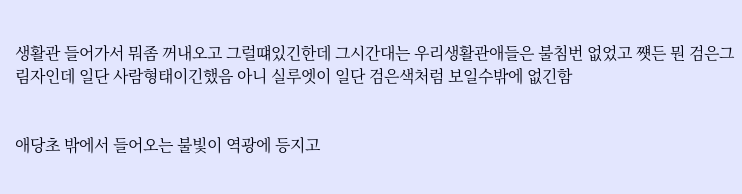생활관 들어가서 뭐좀 꺼내오고 그럴떄있긴한데 그시간대는 우리생활관애들은 불침번 없었고 쩃든 뭔 검은그림자인데 일단 사람형태이긴했음 아니 실루엣이 일단 검은색처럼 보일수밖에 없긴함


애당초 밖에서 들어오는 불빛이 역광에 등지고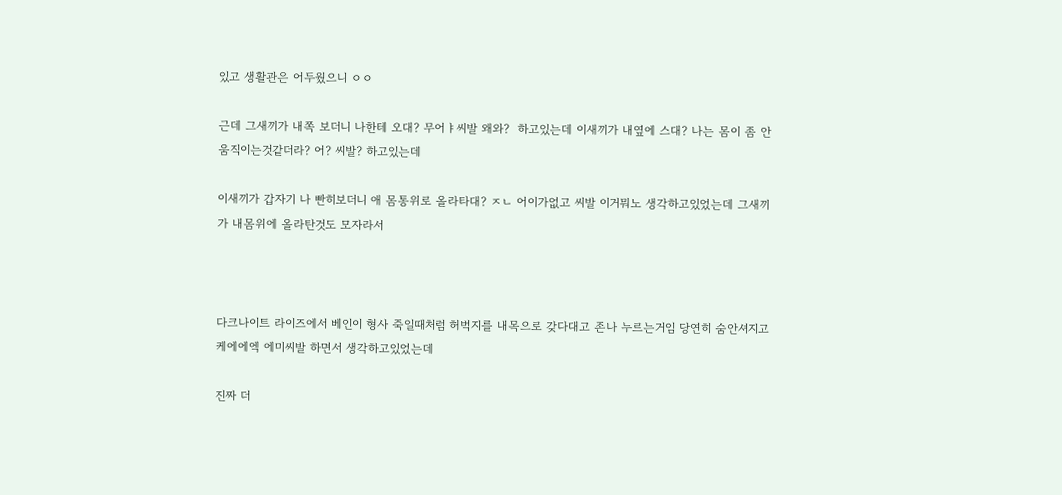있고 생활관은 어두웠으니 ㅇㅇ

근데 그새끼가 내쪽 보더니 나한테 오대? 무어ㅑ씨발 왜와?  하고있는데 이새끼가 내옆에 스대? 나는 몸이 좀 안움직이는것같더라? 어? 씨발? 하고있는데

이새끼가 갑자기 나 빤히보더니 애 몸통위로 올라타대? ㅈㄴ 어이가없고 씨발 이거뭐노 생각하고있었는데 그새끼가 내몸위에 올라탄것도 모자라서



다크나이트 라이즈에서 베인이 형사 죽일때처럼 허벅지를 내목으로 갖다대고 존나 누르는거임 당연히 숨안셔지고 케에에엑 에미씨발 하면서 생각하고있었는데

진짜 더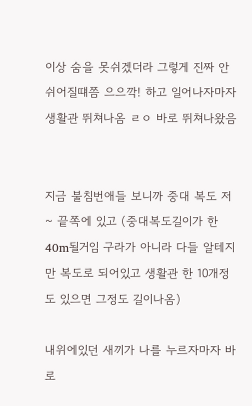이상 숨을 못쉬겠더라 그렇게 진짜 안쉬어질떄쯤 으으깍! 하고 일어나자마자 생활관 뛰쳐나옴 ㄹㅇ 바로 뛰쳐나왔음


지금 불침번애들 보니까 중대 복도 저~ 끝쪽에 있고 (중대복도길이가 한 40m될거임 구라가 아니라 다들 알테지만 복도로 되어있고 생활관 한 10개정도 있으면 그정도 길이나옴)

내위에있던 새끼가 나를 누르자마자 바로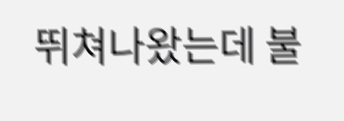뛰쳐나왔는데 불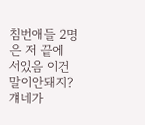침번애들 2명은 저 끝에 서있음 이건 말이안돼지? 걔네가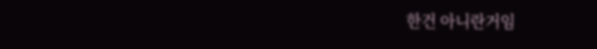한건 아니란거임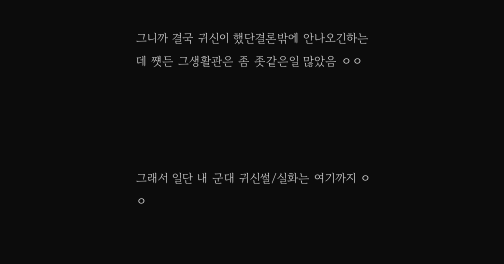그니까 결국 귀신이 했단결론밖에 안나오긴하는데 쩃든 그생활관은 좀 좃같은일 많았음 ㅇㅇ




그래서 일단 내 군대 귀신썰/실화는 여기까지 ㅇㅇ